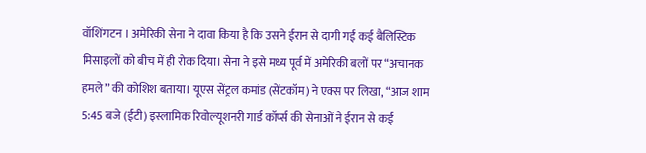वॉशिंगटन । अमेरिकी सेना ने दावा किया है कि उसने ईरान से दागी गईं कई बैलिस्टिक मिसाइलों को बीच में ही रोक दिया। सेना ने इसे मध्य पूर्व में अमेरिकी बलों पर “अचानक हमले” की कोशिश बताया। यूएस सेंट्रल कमांड (सेंटकॉम) ने एक्स पर लिखा, “आज शाम 5:45 बजे (ईटी) इस्लामिक रिवोल्यूशनरी गार्ड कॉर्प्स की सेनाओं ने ईरान से कई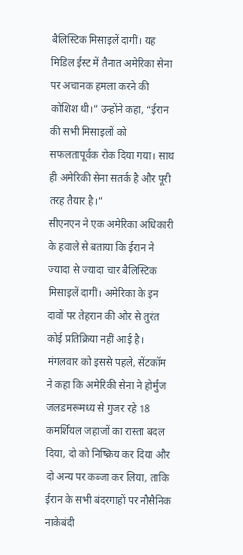बैलिस्टिक मिसाइलें दागीं। यह मिडिल ईस्ट में तैनात अमेरिका सेना पर अचानक हमला करने की कोशिश थी।” उन्होंने कहा, “ईरान की सभी मिसाइलों को सफलतापूर्वक रोक दिया गया। साथ ही अमेरिकी सेना सतर्क है और पूरी तरह तैयार है।”
सीएनएन ने एक अमेरिका अधिकारी के हवाले से बताया कि ईरान ने ज्यादा से ज्यादा चार बैलिस्टिक मिसाइलें दागीं। अमेरिका के इन दावों पर तेहरान की ओर से तुरंत कोई प्रतिक्रिया नहीं आई है।
मंगलवार को इससे पहले, सेंटकॉम ने कहा कि अमेरिकी सेना ने होर्मुज जलडमरूमध्य से गुजर रहे 18 कमर्शियल जहाजों का रास्ता बदल दिया, दो को निष्क्रिय कर दिया और दो अन्य पर कब्जा कर लिया, ताकि ईरान के सभी बंदरगाहों पर नौसैनिक नाकेबंदी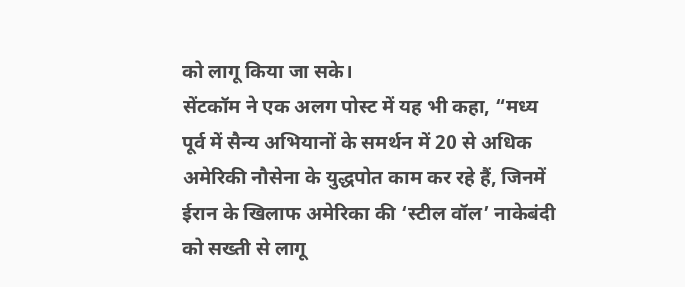को लागू किया जा सके।
सेंटकॉम ने एक अलग पोस्ट में यह भी कहा, “मध्य पूर्व में सैन्य अभियानों के समर्थन में 20 से अधिक अमेरिकी नौसेना के युद्धपोत काम कर रहे हैं, जिनमें ईरान के खिलाफ अमेरिका की ‘स्टील वॉल’ नाकेबंदी को सख्ती से लागू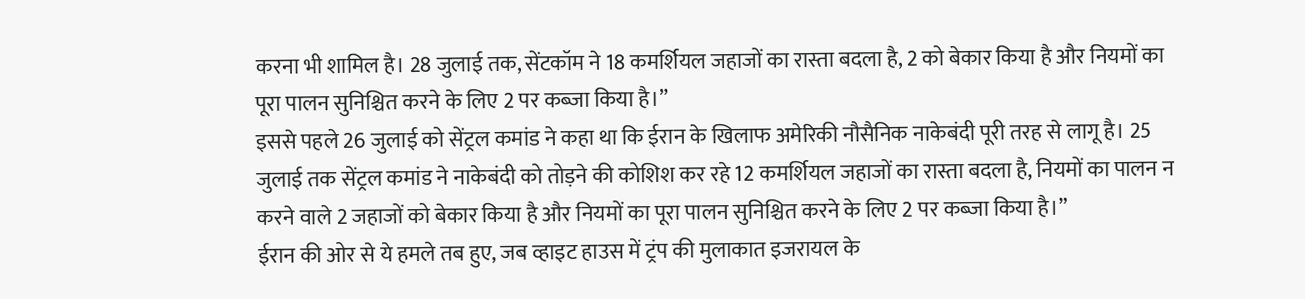करना भी शामिल है। 28 जुलाई तक, सेंटकॉम ने 18 कमर्शियल जहाजों का रास्ता बदला है, 2 को बेकार किया है और नियमों का पूरा पालन सुनिश्चित करने के लिए 2 पर कब्जा किया है।”
इससे पहले 26 जुलाई को सेंट्रल कमांड ने कहा था कि ईरान के खिलाफ अमेरिकी नौसैनिक नाकेबंदी पूरी तरह से लागू है। 25 जुलाई तक सेंट्रल कमांड ने नाकेबंदी को तोड़ने की कोशिश कर रहे 12 कमर्शियल जहाजों का रास्ता बदला है, नियमों का पालन न करने वाले 2 जहाजों को बेकार किया है और नियमों का पूरा पालन सुनिश्चित करने के लिए 2 पर कब्जा किया है।”
ईरान की ओर से ये हमले तब हुए, जब व्हाइट हाउस में ट्रंप की मुलाकात इजरायल के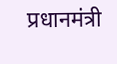प्रधानमंत्री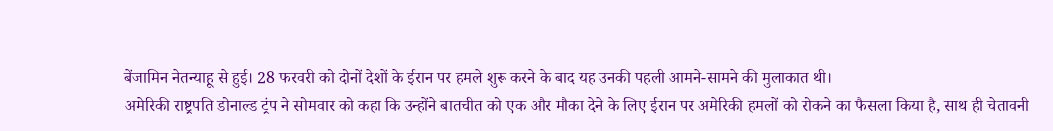बेंजामिन नेतन्याहू से हुई। 28 फरवरी को दोनों देशों के ईरान पर हमले शुरू करने के बाद यह उनकी पहली आमने-सामने की मुलाकात थी।
अमेरिकी राष्ट्रपति डोनाल्ड ट्रंप ने सोमवार को कहा कि उन्होंने बातचीत को एक और मौका देने के लिए ईरान पर अमेरिकी हमलों को रोकने का फैसला किया है, साथ ही चेतावनी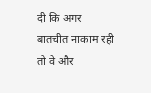दी कि अगर बातचीत नाकाम रही तो वे और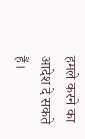हमले करने का आदेश दे सकते हैं।